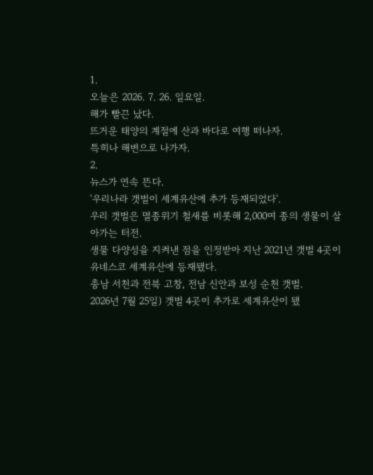1.
오늘은 2026. 7. 26. 일요일.
해가 빨끈 났다.
뜨거운 태양의 계절에 산과 바다로 여행 떠나자.
특히나 해변으로 나가자.
2.
뉴스가 연속 뜬다.
'우리나라 갯벌이 세계유산에 추가 등재되었다'.
우리 갯벌은 멸종위기 철새를 비롯해 2,000여 종의 생물이 살아가는 터전.
생물 다양성을 지켜낸 점을 인정받아 지난 2021년 갯벌 4곳이 유네스코 세계유산에 등재됐다.
충남 서천과 전북 고창, 전남 신안과 보성 순천 갯벌.
2026년 7월 25일) 갯벌 4곳이 추가로 세계유산이 됐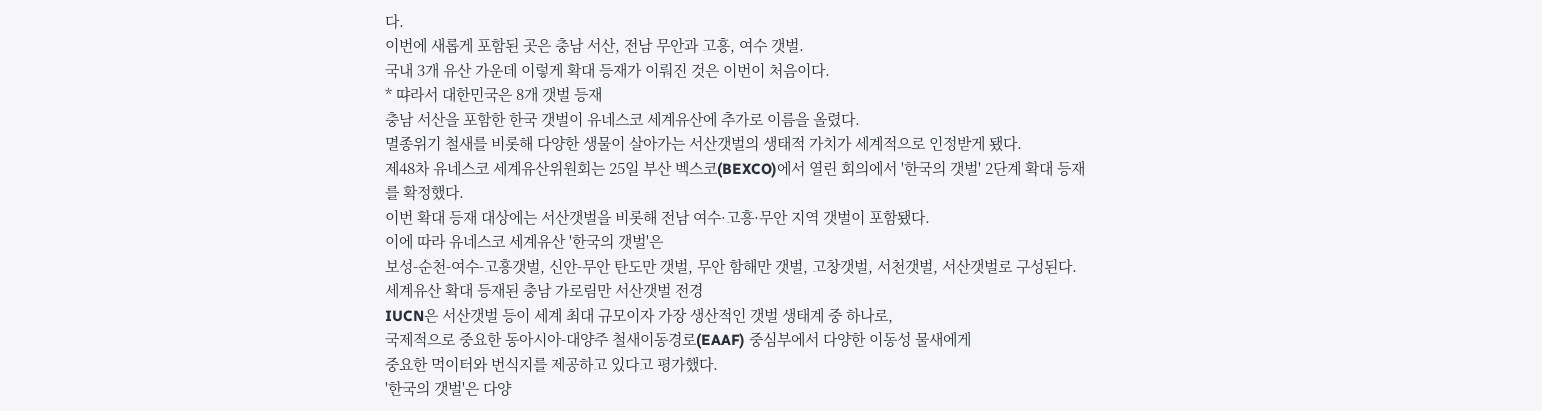다.
이번에 새롭게 포함된 곳은 충남 서산, 전남 무안과 고흥, 여수 갯벌.
국내 3개 유산 가운데 이렇게 확대 등재가 이뤄진 것은 이번이 처음이다.
* 땨라서 대한민국은 8개 갯벌 등재
충남 서산을 포함한 한국 갯벌이 유네스코 세계유산에 추가로 이름을 올렸다.
멸종위기 철새를 비롯해 다양한 생물이 살아가는 서산갯벌의 생태적 가치가 세계적으로 인정받게 됐다.
제48차 유네스코 세계유산위원회는 25일 부산 벡스코(BEXCO)에서 열린 회의에서 '한국의 갯벌' 2단계 확대 등재를 확정했다.
이번 확대 등재 대상에는 서산갯벌을 비롯해 전남 여수·고흥·무안 지역 갯벌이 포함됐다.
이에 따라 유네스코 세계유산 '한국의 갯벌'은
보성-순천-여수-고흥갯벌, 신안-무안 탄도만 갯벌, 무안 함해만 갯벌, 고창갯벌, 서천갯벌, 서산갯벌로 구성된다.
세계유산 확대 등재된 충남 가로림만 서산갯벌 전경
IUCN은 서산갯벌 등이 세계 최대 규모이자 가장 생산적인 갯벌 생태계 중 하나로,
국제적으로 중요한 동아시아-대양주 철새이동경로(EAAF) 중심부에서 다양한 이동성 물새에게
중요한 먹이터와 번식지를 제공하고 있다고 평가했다.
'한국의 갯벌'은 다양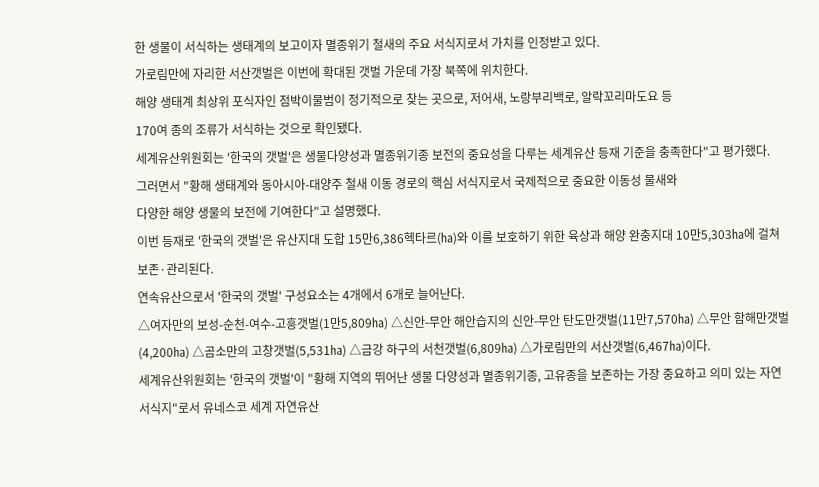한 생물이 서식하는 생태계의 보고이자 멸종위기 철새의 주요 서식지로서 가치를 인정받고 있다.
가로림만에 자리한 서산갯벌은 이번에 확대된 갯벌 가운데 가장 북쪽에 위치한다.
해양 생태계 최상위 포식자인 점박이물범이 정기적으로 찾는 곳으로, 저어새, 노랑부리백로, 알락꼬리마도요 등
170여 종의 조류가 서식하는 것으로 확인됐다.
세계유산위원회는 '한국의 갯벌'은 생물다양성과 멸종위기종 보전의 중요성을 다루는 세계유산 등재 기준을 충족한다"고 평가했다.
그러면서 "황해 생태계와 동아시아-대양주 철새 이동 경로의 핵심 서식지로서 국제적으로 중요한 이동성 물새와
다양한 해양 생물의 보전에 기여한다"고 설명했다.
이번 등재로 '한국의 갯벌'은 유산지대 도합 15만6,386헥타르(㏊)와 이를 보호하기 위한 육상과 해양 완충지대 10만5,303㏊에 걸쳐 보존·관리된다.
연속유산으로서 '한국의 갯벌' 구성요소는 4개에서 6개로 늘어난다.
△여자만의 보성-순천-여수-고흥갯벌(1만5,809㏊) △신안-무안 해안습지의 신안-무안 탄도만갯벌(11만7,570㏊) △무안 함해만갯벌(4,200㏊) △곰소만의 고창갯벌(5,531㏊) △금강 하구의 서천갯벌(6,809㏊) △가로림만의 서산갯벌(6,467㏊)이다.
세계유산위원회는 '한국의 갯벌'이 "황해 지역의 뛰어난 생물 다양성과 멸종위기종, 고유종을 보존하는 가장 중요하고 의미 있는 자연서식지"로서 유네스코 세계 자연유산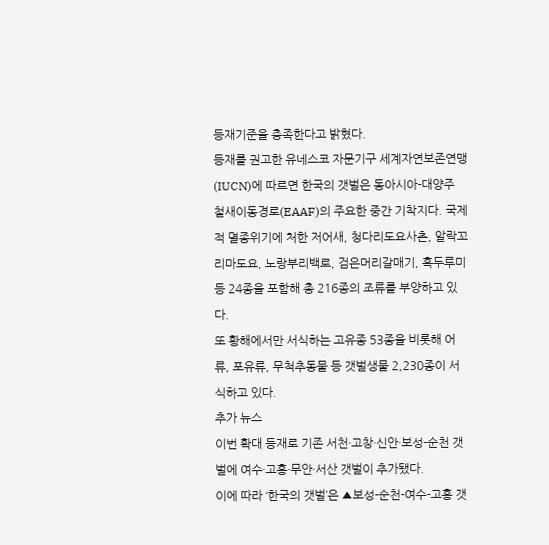등재기준을 충족한다고 밝혔다.
등재를 권고한 유네스코 자문기구 세계자연보존연맹(IUCN)에 따르면 한국의 갯벌은 동아시아-대양주 철새이동경로(EAAF)의 주요한 중간 기착지다. 국제적 멸종위기에 처한 저어새, 청다리도요사촌, 알락꼬리마도요, 노랑부리백로, 검은머리갈매기, 흑두루미 등 24종을 포함해 총 216종의 조류를 부양하고 있다.
또 황해에서만 서식하는 고유종 53종을 비롯해 어류, 포유류, 무척추동물 등 갯벌생물 2,230종이 서식하고 있다.
추가 뉴스
이번 확대 등재로 기존 서천·고창·신안·보성-순천 갯벌에 여수·고흥·무안·서산 갯벌이 추가됐다.
이에 따라 ‘한국의 갯벌’은 ▲보성-순천-여수-고흥 갯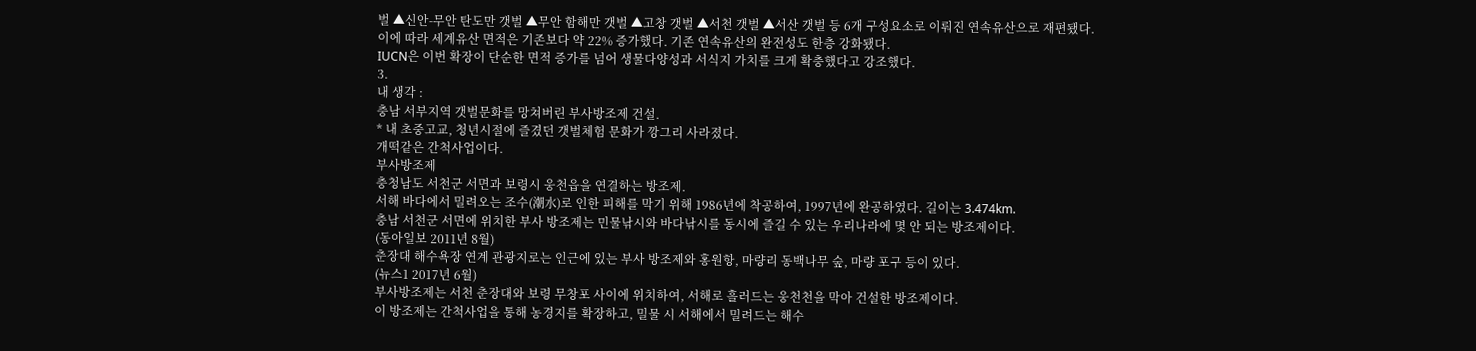벌 ▲신안-무안 탄도만 갯벌 ▲무안 함해만 갯벌 ▲고창 갯벌 ▲서천 갯벌 ▲서산 갯벌 등 6개 구성요소로 이뤄진 연속유산으로 재편됐다.
이에 따라 세계유산 면적은 기존보다 약 22% 증가했다. 기존 연속유산의 완전성도 한층 강화됐다.
IUCN은 이번 확장이 단순한 면적 증가를 넘어 생물다양성과 서식지 가치를 크게 확충했다고 강조했다.
3.
내 생각 :
충남 서부지역 갯벌문화를 망쳐버린 부사방조제 건설.
* 내 초중고교, 청년시절에 즐겼던 갯벌체험 문화가 깡그리 사라졌다.
개떡같은 간척사업이다.
부사방조제
충청남도 서천군 서면과 보령시 웅천읍을 연결하는 방조제.
서해 바다에서 밀려오는 조수(潮水)로 인한 피해를 막기 위해 1986년에 착공하여, 1997년에 완공하였다. 길이는 3.474km.
충남 서천군 서면에 위치한 부사 방조제는 민물낚시와 바다낚시를 동시에 즐길 수 있는 우리나라에 몇 안 되는 방조제이다.
(동아일보 2011년 8월)
춘장대 해수욕장 연계 관광지로는 인근에 있는 부사 방조제와 홍원항, 마량리 동백나무 숲, 마량 포구 등이 있다.
(뉴스1 2017년 6월)
부사방조제는 서천 춘장대와 보령 무창포 사이에 위치하여, 서해로 흘러드는 웅천천을 막아 건설한 방조제이다.
이 방조제는 간척사업을 통해 농경지를 확장하고, 밀물 시 서해에서 밀려드는 해수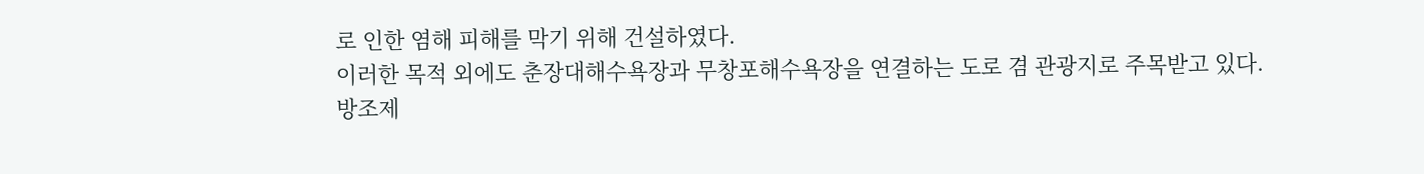로 인한 염해 피해를 막기 위해 건설하였다.
이러한 목적 외에도 춘장대해수욕장과 무창포해수욕장을 연결하는 도로 겸 관광지로 주목받고 있다.
방조제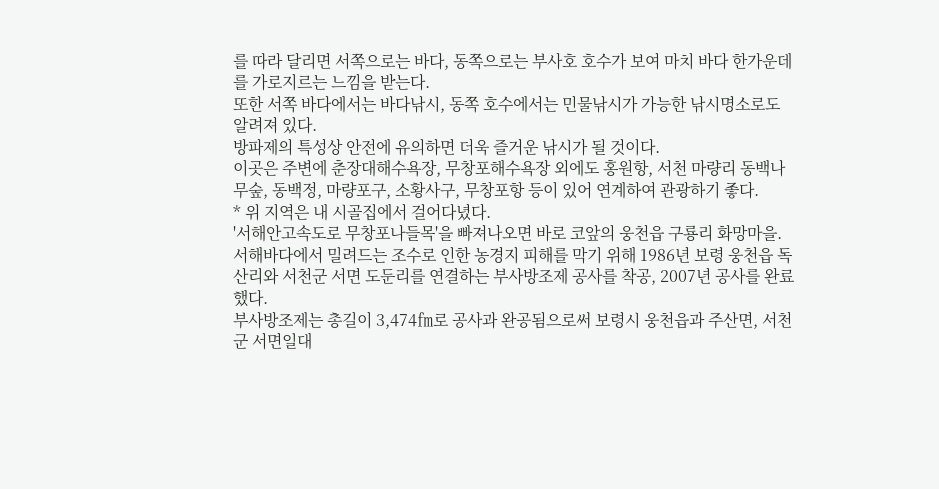를 따라 달리면 서쪽으로는 바다, 동쪽으로는 부사호 호수가 보여 마치 바다 한가운데를 가로지르는 느낌을 받는다.
또한 서쪽 바다에서는 바다낚시, 동쪽 호수에서는 민물낚시가 가능한 낚시명소로도 알려져 있다.
방파제의 특성상 안전에 유의하면 더욱 즐거운 낚시가 될 것이다.
이곳은 주변에 춘장대해수욕장, 무창포해수욕장 외에도 홍원항, 서천 마량리 동백나무숲, 동백정, 마량포구, 소황사구, 무창포항 등이 있어 연계하여 관광하기 좋다.
* 위 지역은 내 시골집에서 걸어다녔다.
'서해안고속도로 무창포나들목'을 빠져나오면 바로 코앞의 웅천읍 구룡리 화망마을.
서해바다에서 밀려드는 조수로 인한 농경지 피해를 막기 위해 1986년 보령 웅천읍 독산리와 서천군 서면 도둔리를 연결하는 부사방조제 공사를 착공, 2007년 공사를 완료했다.
부사방조제는 총길이 3,474㎙로 공사과 완공됨으로써 보령시 웅천읍과 주산면, 서천군 서면일대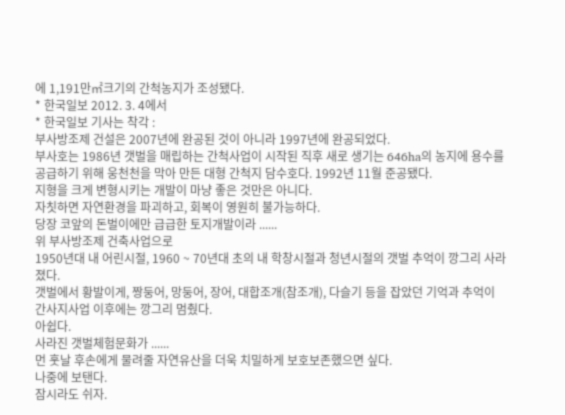에 1,191만㎡크기의 간척농지가 조성됐다.
* 한국일보 2012. 3. 4에서
* 한국일보 기사는 착각 :
부사방조제 건설은 2007년에 완공된 것이 아니라 1997년에 완공되었다.
부사호는 1986년 갯벌을 매립하는 간척사업이 시작된 직후 새로 생기는 646ha의 농지에 용수를 공급하기 위해 웅천천을 막아 만든 대형 간척지 담수호다. 1992년 11월 준공됐다.
지형을 크게 변형시키는 개발이 마냥 좋은 것만은 아니다.
자칫하면 자연환경을 파괴하고, 회복이 영원히 불가능하다.
당장 코앞의 돈벌이에만 급급한 토지개발이라 ......
위 부사방조제 건축사업으로
1950년대 내 어린시절, 1960 ~ 70년대 초의 내 학창시절과 청년시절의 갯벌 추억이 깡그리 사라졌다.
갯벌에서 황발이게, 짱둥어, 망둥어, 장어, 대합조개(참조개), 다슬기 등을 잡았던 기억과 추억이 간사지사업 이후에는 깡그리 멈췄다.
아쉽다.
사라진 갯벌체험문화가 ......
먼 훗날 후손에게 물려줄 자연유산을 더욱 치밀하게 보호보존했으면 싶다.
나중에 보탠다.
잠시라도 쉬자.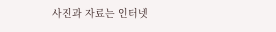사진과 자료는 인터넷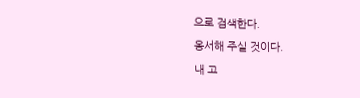으로 검색한다.
옹서해 주실 것이다.
내 고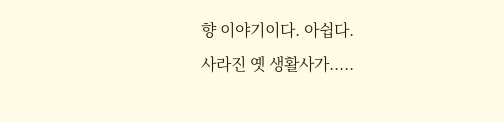향 이야기이다. 아쉽다.
사라진 옛 생활사가.....